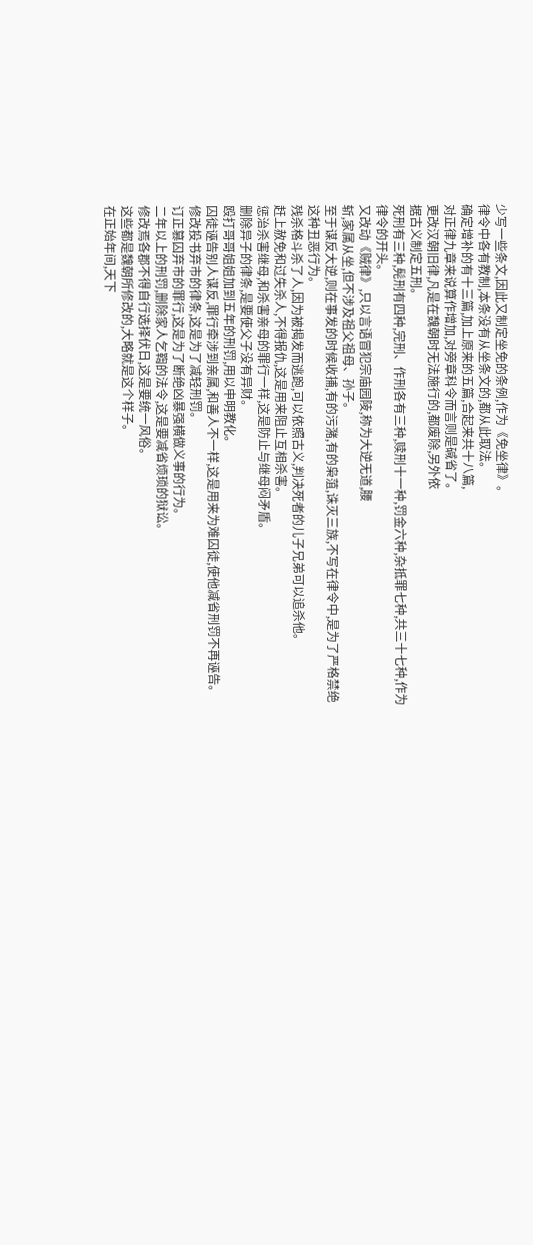少写一些条文,因此又制定坐免的条例,作为《免坐律》。
律令中各有教制,本条没有从坐条文的,都从此取法。
确定增补的有十三篇,加上原来的五篇,合起来共十八篇,
对正律九章来说算作增加,对旁章科令而言则是碱省了。
更改汉朝旧律,凡是在魏朝时无法施行的,都废除,另外依
据古义制定五刑。
死刑有三种,髡刑有四种,完刑、作刑各有三种,赎刑十一种,罚金六种,杂抵罪七种,共三十七种,作为律令的开头。
又改动《贼律》,只以言语冒犯宗庙园陵,称为大逆无道,腰
斩,家属从坐,但不涉及祖父祖母、孙子。
至于谋反大逆,则在事发的时候收捕,有的污潴,有的枭菹,诛灭三族,不写在律令中,是为了严格禁绝这种丑恶行为。
残杀格斗杀了人,因为被揭发而逃跑,可以依照古义,判决死者的儿子兄弟可以追杀他。
赶上赦免和过失杀人,不得报仇,这是用来阻止互相杀害。
惩治杀害继母,和杀害亲母的罪行一样,这是防止与继母闷矛盾。
删除异子的律条,是要使父子没有异财。
殴打哥哥姐姐加到五年的刑罚,用以申明教化。
囚徒诬告别人谋反,罪行牵涉到亲属,和善人不一样,这是用来为难囚徒,使他减省刑罚不再诬告。
修改投书弃市的律条,这是为了减轻刑罚。
订正篡囚弃市的罪行,这是为了断绝凶暴强横做义事的行为。
二年以上的刑罚,删除家人乞鞫的法令,这是要减省烦琐的狱讼。
修改焉各郡不得自行选择伏日,这是要统一风俗。
这些都是魏朝所修改的,大略就是这个样子。
在正始年间,天下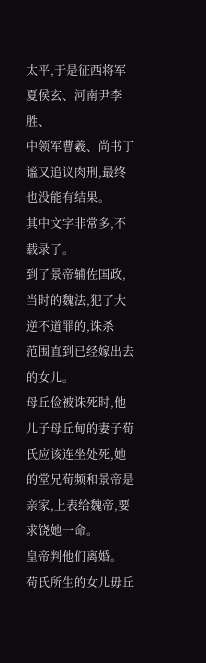太平,于是征西将军夏侯玄、河南尹李胜、
中领军曹羲、尚书丁谧又追议肉刑,最终也没能有结果。
其中文字非常多,不载录了。
到了景帝辅佐国政,当时的魏法,犯了大逆不道罪的,诛杀
范围直到已经嫁出去的女儿。
母丘俭被诛死时,他儿子母丘甸的妻子荀氏应该连坐处死,她的堂兄荀频和景帝是亲家,上表给魏帝,要求饶她一命。
皇帝判他们离婚。
苟氏所生的女儿毋丘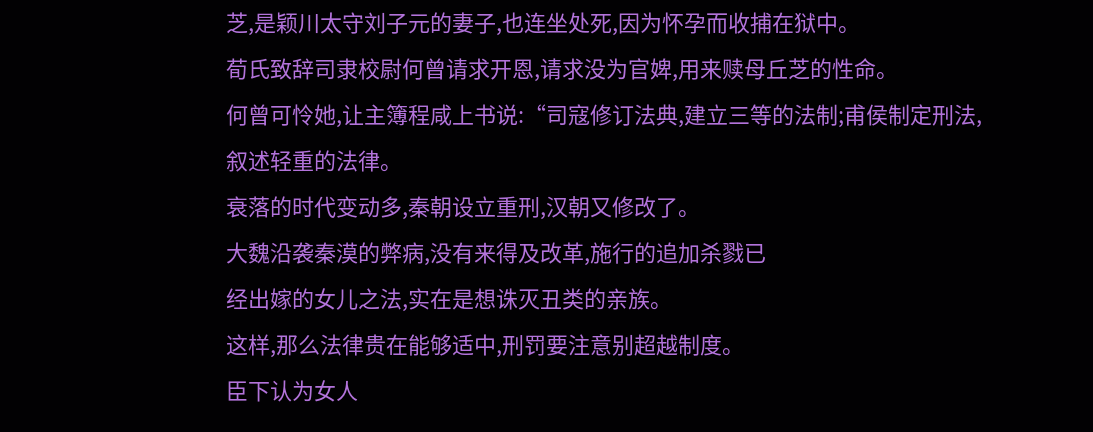芝,是颖川太守刘子元的妻子,也连坐处死,因为怀孕而收捕在狱中。
荀氏致辞司隶校尉何曾请求开恩,请求没为官婢,用来赎母丘芝的性命。
何曾可怜她,让主簿程咸上书说:“司寇修订法典,建立三等的法制;甫侯制定刑法,叙述轻重的法律。
衰落的时代变动多,秦朝设立重刑,汉朝又修改了。
大魏沿袭秦漠的弊病,没有来得及改革,施行的追加杀戮已
经出嫁的女儿之法,实在是想诛灭丑类的亲族。
这样,那么法律贵在能够适中,刑罚要注意别超越制度。
臣下认为女人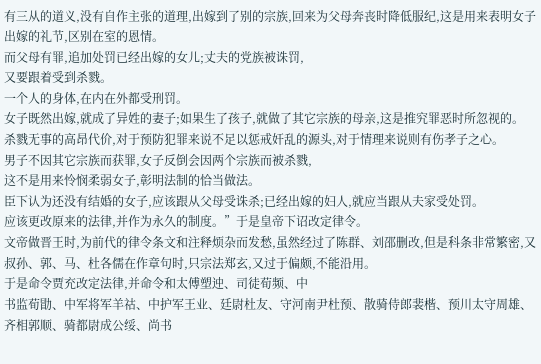有三从的道义,没有自作主张的道理,出嫁到了别的宗族,回来为父母奔丧时降低服纪,这是用来表明女子出嫁的礼节,区别在室的恩情。
而父母有罪,追加处罚已经出嫁的女儿;丈夫的党族被诛罚,
又要跟着受到杀戮。
一个人的身体,在内在外都受刑罚。
女子既然出嫁,就成了异姓的妻子;如果生了孩子,就做了其它宗族的母亲,这是推究罪恶时所忽视的。
杀戮无事的高昂代价,对于预防犯罪来说不足以惩戒奸乱的源头,对于情理来说则有伤孝子之心。
男子不因其它宗族而获罪,女子反倒会因两个宗族而被杀戮,
这不是用来怜悯柔弱女子,彰明法制的恰当做法。
臣下认为还没有结婚的女子,应该跟从父母受诛杀;已经出嫁的妇人,就应当跟从夫家受处罚。
应该更改原来的法律,并作为永久的制度。”于是皇帝下诏改定律令。
文帝做晋王时,为前代的律令条文和注释烦杂而发愁,虽然经过了陈群、刘邵删改,但是科条非常繁密,又叔孙、郭、马、杜各儒在作章句时,只宗法郑玄,又过于偏颇,不能沿用。
于是命令贾充改定法律,并命令和太傅塑迚、司徒荀频、中
书监荀勖、中军将军羊祜、中护军王业、廷尉杜友、守河南尹杜预、散骑侍郎裴楷、预川太守周雄、齐相郭顺、骑都尉成公绥、尚书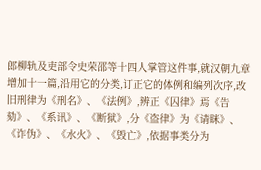郎柳轨及吏部令史荣邵等十四人掌管这件事,就汉朝九章增加十一篇,沿用它的分类,订正它的体例和编列次序,改旧刑律为《刑名》、《法例》,辨正《囚律》焉《告劾》、《系讯》、《断狱》,分《盗律》为《请眯》、《诈伪》、《水火》、《毁亡》,依据事类分为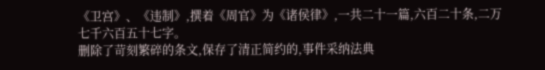《卫宫》、《违制》,撰着《周官》为《诸侯律》,一共二十一篇,六百二十条,二万七千六百五十七字。
删除了苛刻繁碎的条文,保存了清正简约的,事件采纳法典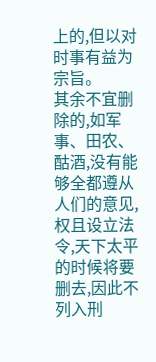上的,但以对时事有益为宗旨。
其余不宜删除的,如军事、田农、酤酒,没有能够全都遵从人们的意见,权且设立法令,天下太平的时候将要删去,因此不列入刑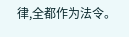律,全都作为法令。